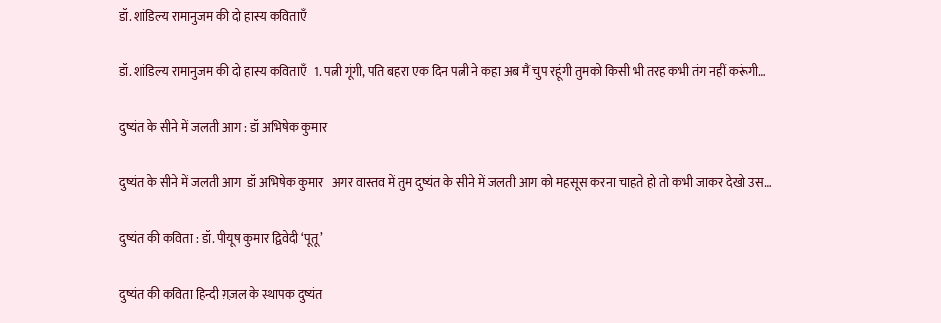डॉ. शांडिल्य रामानुजम की दो हास्य कविताएँ

डॉ. शांडिल्य रामानुजम की दो हास्य कविताएँ   1. पत्नी गूंगी, पति बहरा एक दिन पत्नी ने कहा अब मैं चुप रहूंगी तुमको किसी भी तरह कभी तंग नहीं करूंगी…

दुष्यंत के सीने में जलती आग : डॉ अभिषेक कुमार

दुष्यंत के सीने में जलती आग  डॉ अभिषेक कुमार   अगर वास्तव में तुम दुष्यंत के सीने में जलती आग को महसूस करना चाहते हो तो कभी जाकर देखो उस…

दुष्यंत की कविता : डॉ. पीयूष कुमार द्विवेदी ‘पूतू’

दुष्यंत की कविता हिन्दी ग़ज़ल के स्थापक दुष्यंत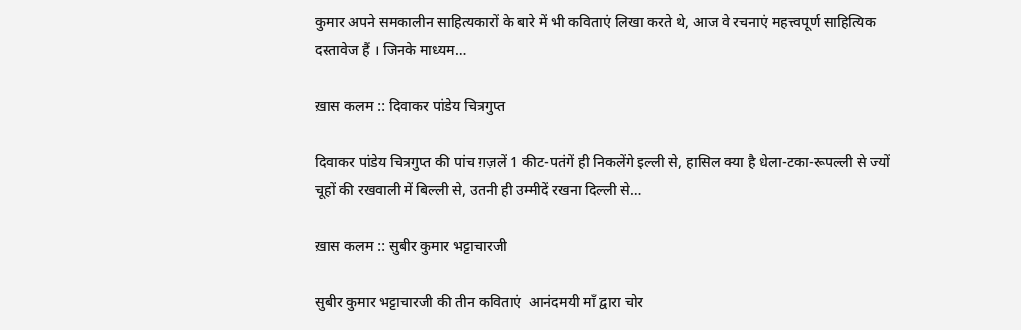कुमार अपने समकालीन साहित्यकारों के बारे में भी कविताएं लिखा करते थे, आज वे रचनाएं महत्त्वपूर्ण साहित्यिक दस्तावेज हैं । जिनके माध्यम…

ख़ास कलम :: दिवाकर पांडेय चित्रगुप्त

दिवाकर पांडेय चित्रगुप्त की पांच ग़ज़लें 1 कीट-पतंगें ही निकलेंगे इल्ली से, हासिल क्या है धेला-टका-रूपल्ली से ज्यों चूहों की रखवाली में बिल्ली से, उतनी ही उम्मीदें रखना दिल्ली से…

ख़ास कलम :: सुबीर कुमार भट्टाचारजी

सुबीर कुमार भट्टाचारजी की तीन कविताएं  आनंदमयी माँ द्वारा चोर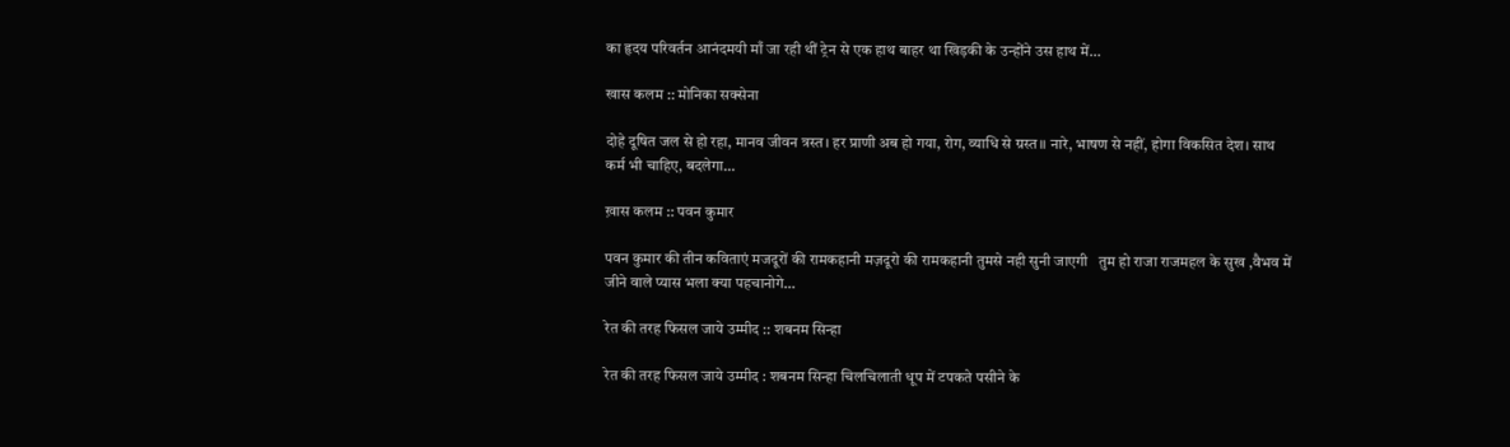का हृदय परिवर्तन आनंदमयी माँ जा रही थीं ट्रेन से एक हाथ बाहर था खिड़की के उन्होंने उस हाथ में…

खास कलम :: मोनिका सक्सेना

दोहे दूषित जल से हो रहा, मानव जीवन त्रस्त। हर प्राणी अब हो गया, रोग, व्याधि से ग्रस्त।। नारे, भाषण से नहीं, होगा विकसित देश। साथ कर्म भी चाहिए, बदलेगा…

ख़ास कलम :: पवन कुमार

पवन कुमार की तीन कविताएं मजदूरों की रामकहानी मज़दूरो की रामकहानी तुमसे नही सुनी जाएगी   तुम हो राजा राजमहल के सुख ,वैभव में जीने वाले प्यास भला क्या पहचानोगे…

रेत की तरह फिसल जाये उम्मीद :: शबनम सिन्हा

रेत की तरह फिसल जाये उम्मीद : शबनम सिन्हा चिलचिलाती धूप में टपकते पसीने के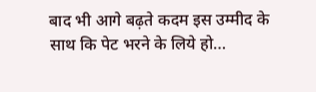बाद भी आगे बढ़ते कदम इस उम्मीद के साथ कि पेट भरने के लिये हो…